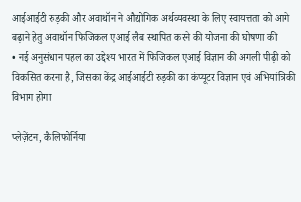आईआईटी रुड़की और अवाथॉन ने औद्योगिक अर्थव्यवस्था के लिए स्वायत्तता को आगे बढ़ाने हेतु अवाथॉन फिजिकल एआई लैब स्थापित करने की योजना की घोषणा की
• नई अनुसंधान पहल का उद्देश्य भारत में फिजिकल एआई विज्ञान की अगली पीढ़ी को विकसित करना है, जिसका केंद्र आईआईटी रुड़की का कंप्यूटर विज्ञान एवं अभियांत्रिकी विभाग होगा

प्लेज़ेंटन, कैलिफोर्निया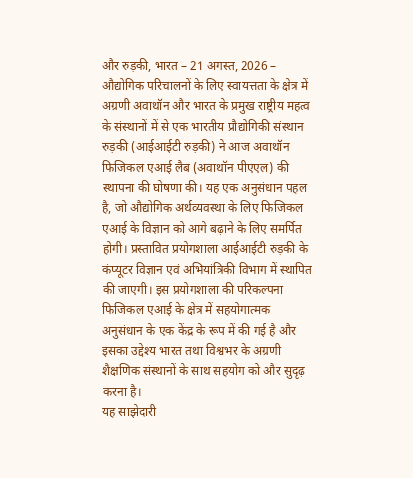और रुड़की, भारत – 21 अगस्त, 2026 – औद्योगिक परिचालनों के लिए स्वायत्तता के क्षेत्र में अग्रणी अवाथॉन और भारत के प्रमुख राष्ट्रीय महत्व के संस्थानों में से एक भारतीय प्रौद्योगिकी संस्थान रुड़की (आईआईटी रुड़की) ने आज अवाथॉन फिजिकल एआई लैब (अवाथॉन पीएएल) की स्थापना की घोषणा की। यह एक अनुसंधान पहल है, जो औद्योगिक अर्थव्यवस्था के लिए फिजिकल एआई के विज्ञान को आगे बढ़ाने के लिए समर्पित होगी। प्रस्तावित प्रयोगशाला आईआईटी रुड़की के कंप्यूटर विज्ञान एवं अभियांत्रिकी विभाग में स्थापित की जाएगी। इस प्रयोगशाला की परिकल्पना फिजिकल एआई के क्षेत्र में सहयोगात्मक अनुसंधान के एक केंद्र के रूप में की गई है और इसका उद्देश्य भारत तथा विश्वभर के अग्रणी शैक्षणिक संस्थानों के साथ सहयोग को और सुदृढ़ करना है।
यह साझेदारी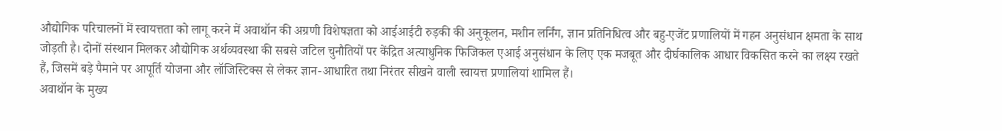औद्योगिक परिचालनों में स्वायत्तता को लागू करने में अवाथॉन की अग्रणी विशेषज्ञता को आईआईटी रुड़की की अनुकूलन, मशीन लर्निंग, ज्ञान प्रतिनिधित्व और बहु-एजेंट प्रणालियों में गहन अनुसंधान क्षमता के साथ जोड़ती है। दोनों संस्थान मिलकर औद्योगिक अर्थव्यवस्था की सबसे जटिल चुनौतियों पर केंद्रित अत्याधुनिक फिजिकल एआई अनुसंधान के लिए एक मजबूत और दीर्घकालिक आधार विकसित करने का लक्ष्य रखते हैं, जिसमें बड़े पैमाने पर आपूर्ति योजना और लॉजिस्टिक्स से लेकर ज्ञान-आधारित तथा निरंतर सीखने वाली स्वायत्त प्रणालियां शामिल हैं।
अवाथॉन के मुख्य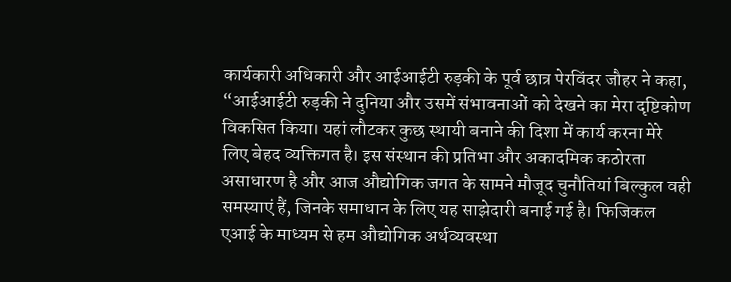कार्यकारी अधिकारी और आईआईटी रुड़की के पूर्व छात्र पेरविंदर जौहर ने कहा, “आईआईटी रुड़की ने दुनिया और उसमें संभावनाओं को देखने का मेरा दृष्टिकोण विकसित किया। यहां लौटकर कुछ स्थायी बनाने की दिशा में कार्य करना मेरे लिए बेहद व्यक्तिगत है। इस संस्थान की प्रतिभा और अकादमिक कठोरता असाधारण है और आज औद्योगिक जगत के सामने मौजूद चुनौतियां बिल्कुल वही समस्याएं हैं, जिनके समाधान के लिए यह साझेदारी बनाई गई है। फिजिकल एआई के माध्यम से हम औद्योगिक अर्थव्यवस्था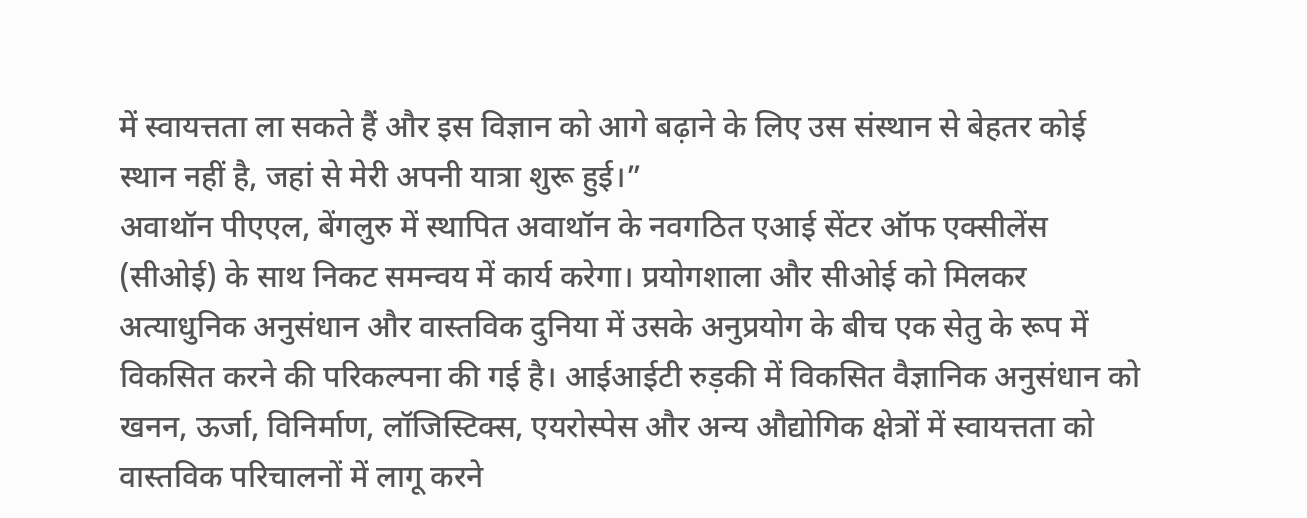में स्वायत्तता ला सकते हैं और इस विज्ञान को आगे बढ़ाने के लिए उस संस्थान से बेहतर कोई स्थान नहीं है, जहां से मेरी अपनी यात्रा शुरू हुई।”
अवाथॉन पीएएल, बेंगलुरु में स्थापित अवाथॉन के नवगठित एआई सेंटर ऑफ एक्सीलेंस (सीओई) के साथ निकट समन्वय में कार्य करेगा। प्रयोगशाला और सीओई को मिलकर अत्याधुनिक अनुसंधान और वास्तविक दुनिया में उसके अनुप्रयोग के बीच एक सेतु के रूप में विकसित करने की परिकल्पना की गई है। आईआईटी रुड़की में विकसित वैज्ञानिक अनुसंधान को खनन, ऊर्जा, विनिर्माण, लॉजिस्टिक्स, एयरोस्पेस और अन्य औद्योगिक क्षेत्रों में स्वायत्तता को वास्तविक परिचालनों में लागू करने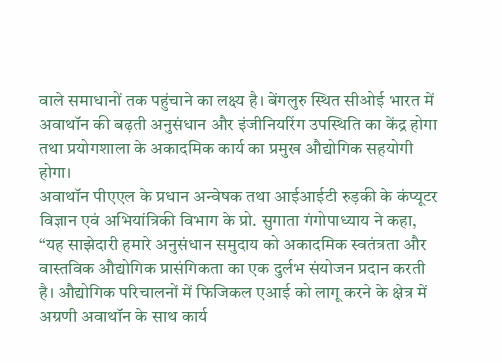वाले समाधानों तक पहुंचाने का लक्ष्य है। बेंगलुरु स्थित सीओई भारत में अवाथॉन की बढ़ती अनुसंधान और इंजीनियरिंग उपस्थिति का केंद्र होगा तथा प्रयोगशाला के अकादमिक कार्य का प्रमुख औद्योगिक सहयोगी होगा।
अवाथॉन पीएएल के प्रधान अन्वेषक तथा आईआईटी रुड़की के कंप्यूटर विज्ञान एवं अभियांत्रिकी विभाग के प्रो. सुगाता गंगोपाध्याय ने कहा, “यह साझेदारी हमारे अनुसंधान समुदाय को अकादमिक स्वतंत्रता और वास्तविक औद्योगिक प्रासंगिकता का एक दुर्लभ संयोजन प्रदान करती है। औद्योगिक परिचालनों में फिजिकल एआई को लागू करने के क्षेत्र में अग्रणी अवाथॉन के साथ कार्य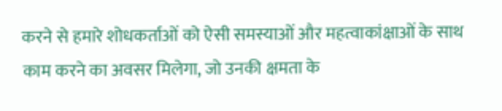करने से हमारे शोधकर्ताओं को ऐसी समस्याओं और महत्वाकांक्षाओं के साथ काम करने का अवसर मिलेगा, जो उनकी क्षमता के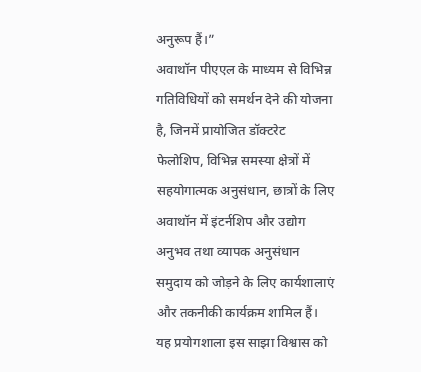अनुरूप हैं।”
अवाथॉन पीएएल के माध्यम से विभिन्न गतिविधियों को समर्थन देने की योजना है, जिनमें प्रायोजित डॉक्टरेट फेलोशिप, विभिन्न समस्या क्षेत्रों में सहयोगात्मक अनुसंधान, छात्रों के लिए अवाथॉन में इंटर्नशिप और उद्योग अनुभव तथा व्यापक अनुसंधान समुदाय को जोड़ने के लिए कार्यशालाएं और तकनीकी कार्यक्रम शामिल हैं। यह प्रयोगशाला इस साझा विश्वास को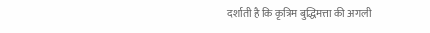दर्शाती है कि कृत्रिम बुद्धिमत्ता की अगली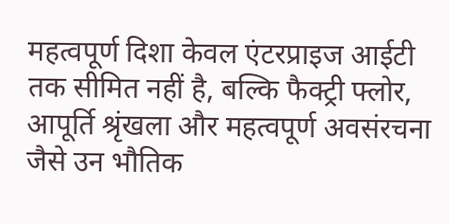महत्वपूर्ण दिशा केवल एंटरप्राइज आईटी तक सीमित नहीं है, बल्कि फैक्ट्री फ्लोर, आपूर्ति श्रृंखला और महत्वपूर्ण अवसंरचना जैसे उन भौतिक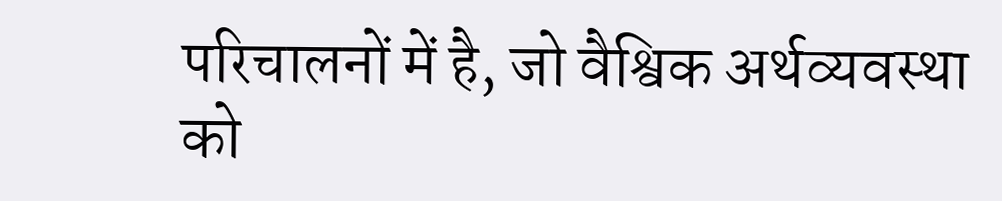परिचालनों में है, जो वैश्विक अर्थव्यवस्था को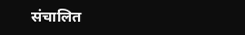संचालित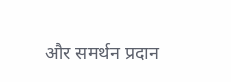और समर्थन प्रदान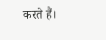करते हैं।